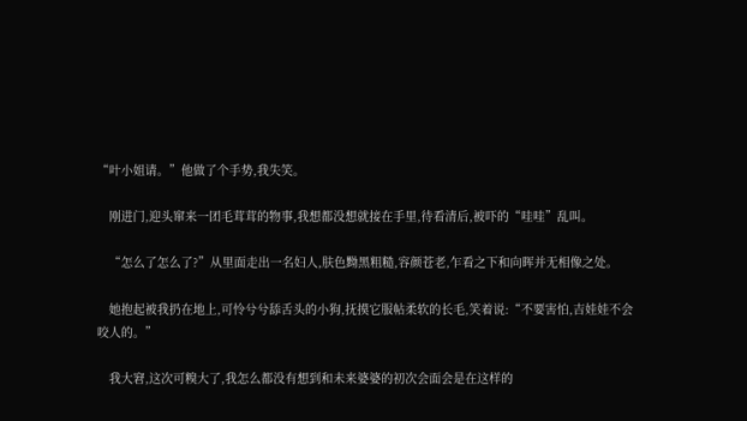“叶小姐请。”他做了个手势,我失笑。

    刚进门,迎头窜来一团毛茸茸的物事,我想都没想就接在手里,待看清后,被吓的“哇哇”乱叫。

    “怎么了怎么了?”从里面走出一名妇人,肤色黝黑粗糙,容颜苍老,乍看之下和向晖并无相像之处。

    她抱起被我扔在地上,可怜兮兮舔舌头的小狗,抚摸它服帖柔软的长毛,笑着说:“不要害怕,吉娃娃不会咬人的。”

    我大窘,这次可糗大了,我怎么都没有想到和未来婆婆的初次会面会是在这样的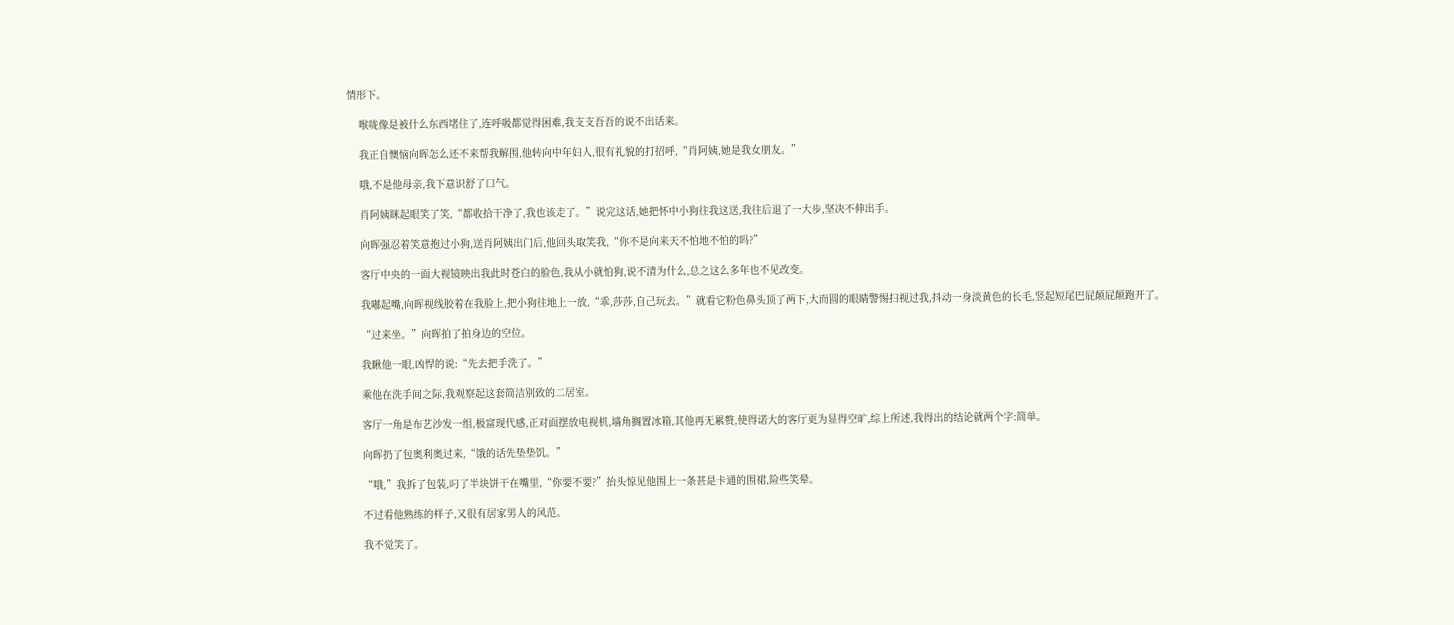情形下。

    喉咙像是被什么东西堵住了,连呼吸都觉得困难,我支支吾吾的说不出话来。

    我正自懊恼向晖怎么还不来帮我解围,他转向中年妇人,很有礼貌的打招呼,“肖阿姨,她是我女朋友。”

    哦,不是他母亲,我下意识舒了口气。

    肖阿姨眯起眼笑了笑,“都收拾干净了,我也该走了。”说完这话,她把怀中小狗往我这送,我往后退了一大步,坚决不伸出手。

    向晖强忍着笑意抱过小狗,送肖阿姨出门后,他回头取笑我,“你不是向来天不怕地不怕的吗?”

    客厅中央的一面大视镜映出我此时苍白的脸色,我从小就怕狗,说不清为什么,总之这么多年也不见改变。

    我嘟起嘴,向晖视线胶着在我脸上,把小狗往地上一放,“乖,莎莎,自己玩去。”就看它粉色鼻头顶了两下,大而圆的眼睛警惕扫视过我,抖动一身淡黄色的长毛,竖起短尾巴屁颠屁颠跑开了。

    “过来坐。”向晖拍了拍身边的空位。

    我瞅他一眼,凶悍的说:“先去把手洗了。”

    乘他在洗手间之际,我观察起这套简洁别致的二居室。

    客厅一角是布艺沙发一组,极富现代感,正对面摆放电视机,墙角搁置冰箱,其他再无累赘,使得诺大的客厅更为显得空旷,综上所述,我得出的结论就两个字:简单。

    向晖扔了包奥利奥过来,“饿的话先垫垫饥。”

    “哦,”我拆了包装,叼了半块饼干在嘴里,“你要不要?”抬头惊见他围上一条甚是卡通的围裙,险些笑晕。

    不过看他熟练的样子,又很有居家男人的风范。

    我不觉笑了。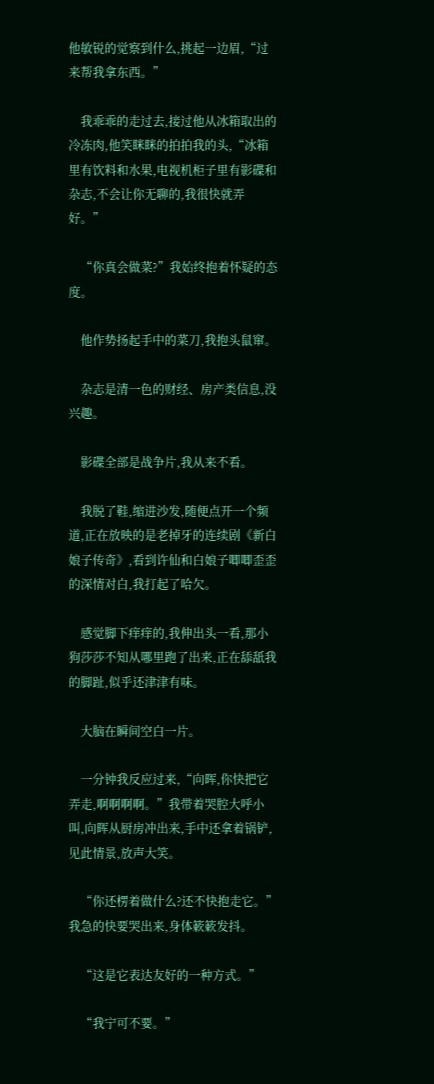他敏锐的觉察到什么,挑起一边眉,“过来帮我拿东西。”

    我乖乖的走过去,接过他从冰箱取出的冷冻肉,他笑眯眯的拍拍我的头,“冰箱里有饮料和水果,电视机柜子里有影碟和杂志,不会让你无聊的,我很快就弄好。”

    “你真会做菜?”我始终抱着怀疑的态度。

    他作势扬起手中的菜刀,我抱头鼠窜。

    杂志是清一色的财经、房产类信息,没兴趣。

    影碟全部是战争片,我从来不看。

    我脱了鞋,缩进沙发,随便点开一个频道,正在放映的是老掉牙的连续剧《新白娘子传奇》,看到许仙和白娘子唧唧歪歪的深情对白,我打起了哈欠。

    感觉脚下痒痒的,我伸出头一看,那小狗莎莎不知从哪里跑了出来,正在舔舐我的脚趾,似乎还津津有味。

    大脑在瞬间空白一片。

    一分钟我反应过来,“向晖,你快把它弄走,啊啊啊啊。”我带着哭腔大呼小叫,向晖从厨房冲出来,手中还拿着锅铲,见此情景,放声大笑。

    “你还楞着做什么?还不快抱走它。”我急的快要哭出来,身体簌簌发抖。

    “这是它表达友好的一种方式。”

    “我宁可不要。”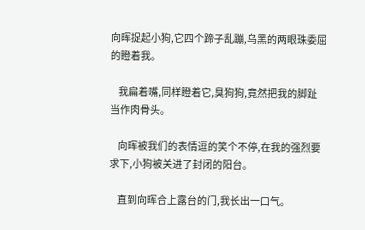向晖捉起小狗,它四个蹄子乱蹦,乌黑的两眼珠委屈的瞪着我。

    我扁着嘴,同样瞪着它,臭狗狗,竟然把我的脚趾当作肉骨头。

    向晖被我们的表情逗的笑个不停,在我的强烈要求下,小狗被关进了封闭的阳台。

    直到向晖合上露台的门,我长出一口气。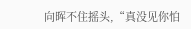向晖不住摇头,“真没见你怕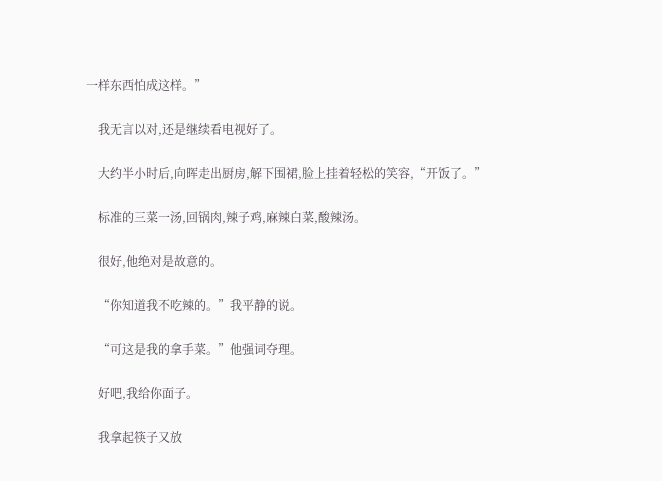一样东西怕成这样。”

    我无言以对,还是继续看电视好了。

    大约半小时后,向晖走出厨房,解下围裙,脸上挂着轻松的笑容,“开饭了。”

    标准的三菜一汤,回锅肉,辣子鸡,麻辣白菜,酸辣汤。

    很好,他绝对是故意的。

    “你知道我不吃辣的。”我平静的说。

    “可这是我的拿手菜。”他强词夺理。

    好吧,我给你面子。

    我拿起筷子又放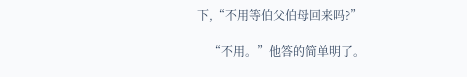下,“不用等伯父伯母回来吗?”

    “不用。”他答的简单明了。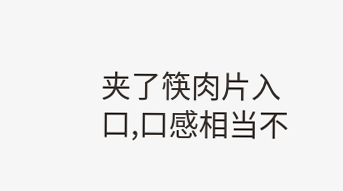夹了筷肉片入口,口感相当不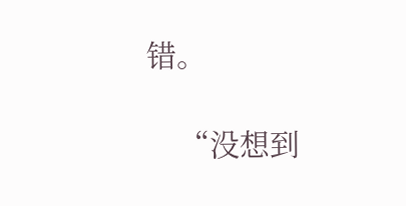错。

    “没想到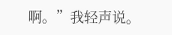啊。”我轻声说。